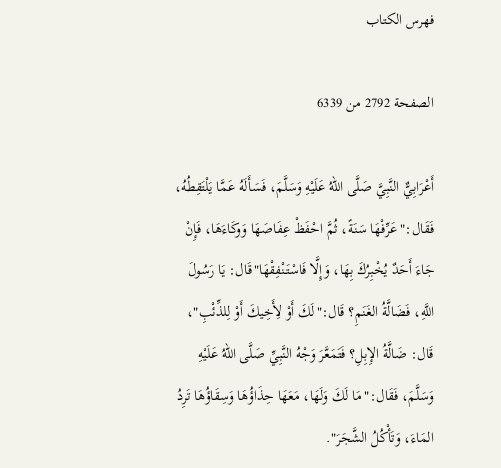فهرس الكتاب

الصفحة 2792 من 6339

أَعْرَابِيٌّ النَّبِيَّ صَلَّى اللهُ عَلَيْهِ وَسَلَّمَ، فَسَأَلَهُ عَمَّا يَلْتَقِطُهُ، فَقَال:"عَرِّفْهَا سَنَةً، ثُمَّ احْفَظْ عِفَاصَهَا وَوكَاءَهَا، فَإِنْ جَاءَ أَحَدٌ يُخْبِرُكَ بِهَا، وَإِلَّا فَاسْتَنْفِقْهَا"قَال: يَا رَسُولَ اللَّهِ، فَضَالَّةُ الغَنَمِ؟ قَال:"لَكَ أَوْ لِأَخِيكَ أَوْ لِلذِّئْبِ"، قَال: ضَالَّةُ الإِبِلِ؟ فَتَمَعَّرَ وَجْهُ النَّبِيِّ صَلَّى اللهُ عَلَيْهِ وَسَلَّمَ، فَقَال:"مَا لَكَ وَلَهَا، مَعَهَا حِذَاؤُهَا وَسِقَاؤُهَا تَرِدُ المَاءَ، وَتَأْكُلُ الشَّجَرَ".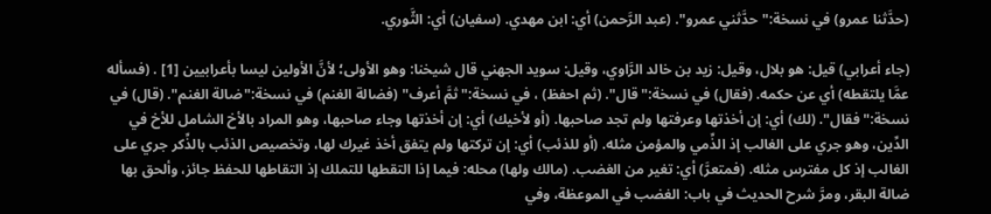(حدَّثنا عمرو) في نسخة:"حدَّثني عمرو". (عبد الرَّحمن) أي: ابن مهدي. (سفيان) أي: الثَّوري.

(جاء أعرابي) قيل: هو بلال، وقيل: زيد بن خالد الرَّاوي، وقيل: سويد الجهني قال شيخنا: وهو الأولى؛ لأنَّ الأولين ليسا بأعرابيين [1] . (فسأله عمَّا يلتقطه) أي عن حكمه. (فقال) في نسخة:"قال". (ثم احفظ) ، في نسخة:"ثمَّ أعرف" (فضالة الغنم) في نسخة:"ضالة الغنم". (قال) في نسخة:"فقال". (لك) أي: إن أخذتها وعرفتها ولم تجد صاحبها. (أو لأخيك) أي: إن أخذتها وجاء صاحبها، وهو المراد بالأخ الشامل للأخ في الدِّين، وهو جري على الغالب إذ الذِّمي والمؤمن مثله. (أو للذئب) أي: إن تركتها ولم يتفق أخذ غيرك لها، وتخصيص الذئب بالذِّكر جري على الغالب إذ كل مفترس مثله. (فمتعرَّ) أي: تغير من الغضب. (مالك ولها) محله: فيما إذا التقطها للتملك إذ التقاطها للحفظ جائز، وألحق بها ضالة البقر، ومرَّ شرح الحديث في باب: الغضب في الموعظة، وفي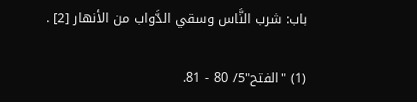باب: شرب النَّاس وسقي الدَّواب من الأنهار [2] .

(1) "الفتح"5/ 80 - 81.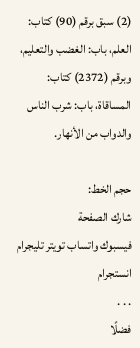(2) سبق برقم (90) كتاب: العلم، باب: الغضب والتعليم، وبرقم (2372) كتاب: المساقاة، باب: شرب الناس والدواب من الأنهار.

حجم الخط:
شارك الصفحة
فيسبوك واتساب تويتر تليجرام انستجرام
. . .
فضلًا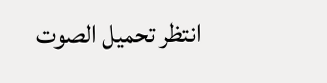انتظر تحميل الصوت